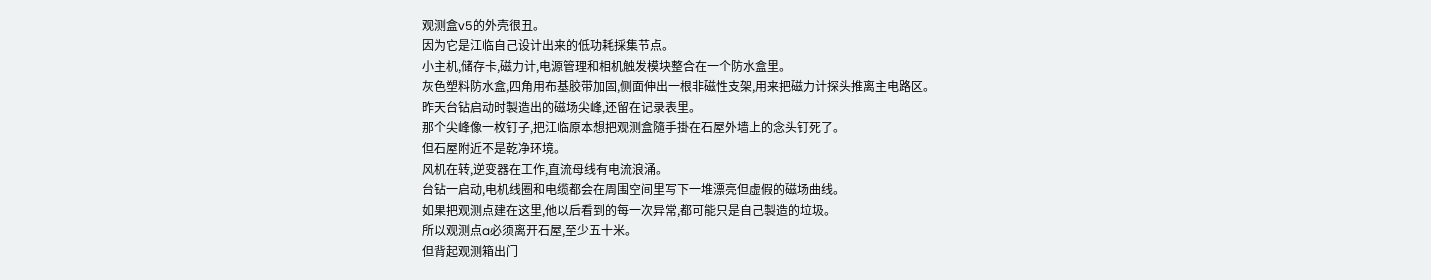观测盒v5的外壳很丑。
因为它是江临自己设计出来的低功耗採集节点。
小主机,储存卡,磁力计,电源管理和相机触发模块整合在一个防水盒里。
灰色塑料防水盒,四角用布基胶带加固,侧面伸出一根非磁性支架,用来把磁力计探头推离主电路区。
昨天台钻启动时製造出的磁场尖峰,还留在记录表里。
那个尖峰像一枚钉子,把江临原本想把观测盒隨手掛在石屋外墙上的念头钉死了。
但石屋附近不是乾净环境。
风机在转,逆变器在工作,直流母线有电流浪涌。
台钻一启动,电机线圈和电缆都会在周围空间里写下一堆漂亮但虚假的磁场曲线。
如果把观测点建在这里,他以后看到的每一次异常,都可能只是自己製造的垃圾。
所以观测点a必须离开石屋,至少五十米。
但背起观测箱出门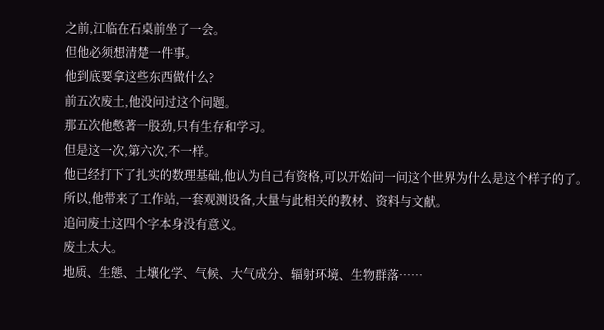之前,江临在石桌前坐了一会。
但他必须想清楚一件事。
他到底要拿这些东西做什么?
前五次废土,他没问过这个问题。
那五次他憋著一股劲,只有生存和学习。
但是这一次,第六次,不一样。
他已经打下了扎实的数理基础,他认为自己有资格,可以开始问一问这个世界为什么是这个样子的了。
所以,他带来了工作站,一套观测设备,大量与此相关的教材、资料与文献。
追问废土这四个字本身没有意义。
废土太大。
地质、生態、土壤化学、气候、大气成分、辐射环境、生物群落……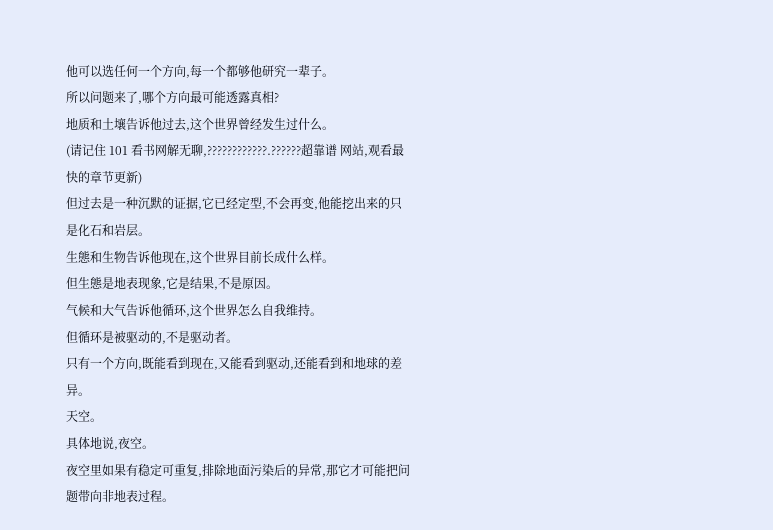他可以选任何一个方向,每一个都够他研究一辈子。
所以问题来了,哪个方向最可能透露真相?
地质和土壤告诉他过去,这个世界曾经发生过什么。
(请记住 101 看书网解无聊,????????????.??????超靠谱 网站,观看最快的章节更新)
但过去是一种沉默的证据,它已经定型,不会再变,他能挖出来的只是化石和岩层。
生態和生物告诉他现在,这个世界目前长成什么样。
但生態是地表现象,它是结果,不是原因。
气候和大气告诉他循环,这个世界怎么自我维持。
但循环是被驱动的,不是驱动者。
只有一个方向,既能看到现在,又能看到驱动,还能看到和地球的差异。
天空。
具体地说,夜空。
夜空里如果有稳定可重复,排除地面污染后的异常,那它才可能把问题带向非地表过程。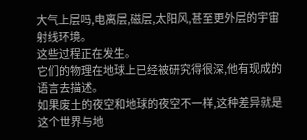大气上层吗,电离层,磁层,太阳风,甚至更外层的宇宙射线环境。
这些过程正在发生。
它们的物理在地球上已经被研究得很深,他有现成的语言去描述。
如果废土的夜空和地球的夜空不一样,这种差异就是这个世界与地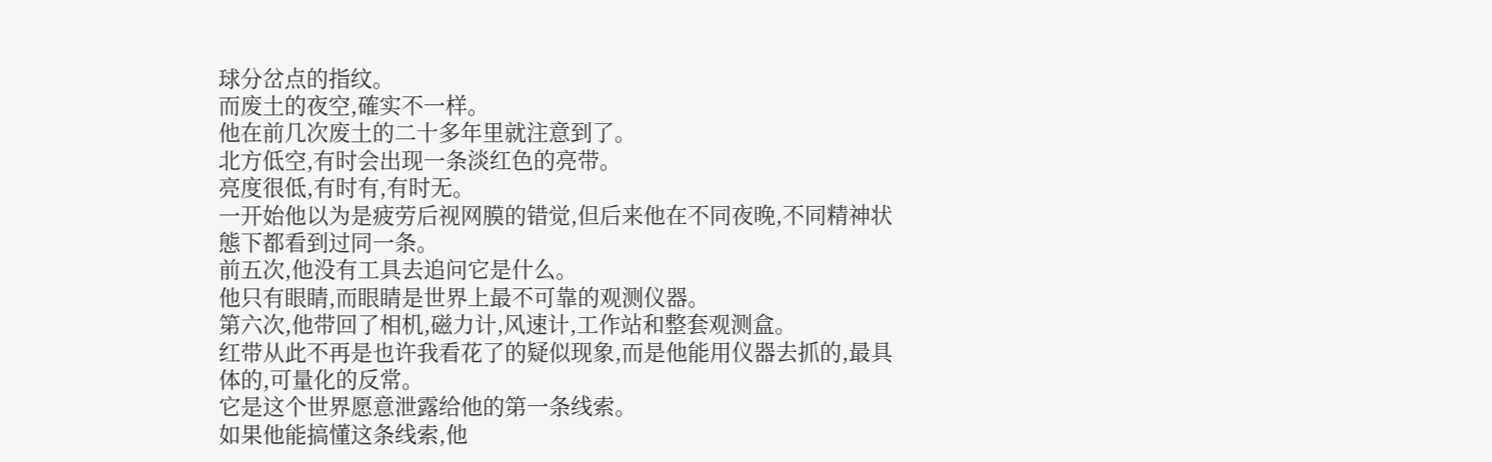球分岔点的指纹。
而废土的夜空,確实不一样。
他在前几次废土的二十多年里就注意到了。
北方低空,有时会出现一条淡红色的亮带。
亮度很低,有时有,有时无。
一开始他以为是疲劳后视网膜的错觉,但后来他在不同夜晚,不同精神状態下都看到过同一条。
前五次,他没有工具去追问它是什么。
他只有眼睛,而眼睛是世界上最不可靠的观测仪器。
第六次,他带回了相机,磁力计,风速计,工作站和整套观测盒。
红带从此不再是也许我看花了的疑似现象,而是他能用仪器去抓的,最具体的,可量化的反常。
它是这个世界愿意泄露给他的第一条线索。
如果他能搞懂这条线索,他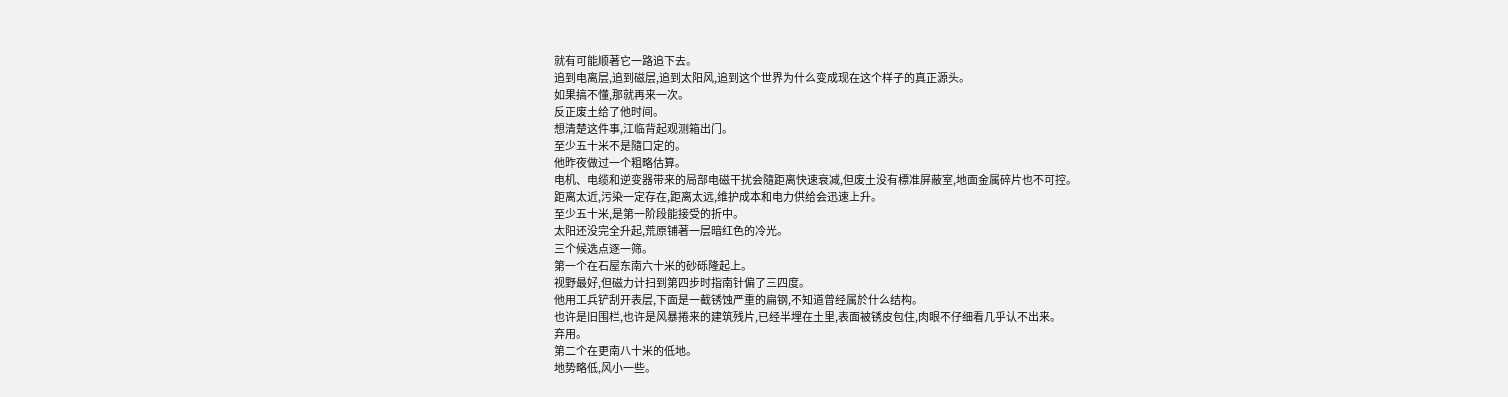就有可能顺著它一路追下去。
追到电离层,追到磁层,追到太阳风,追到这个世界为什么变成现在这个样子的真正源头。
如果搞不懂,那就再来一次。
反正废土给了他时间。
想清楚这件事,江临背起观测箱出门。
至少五十米不是隨口定的。
他昨夜做过一个粗略估算。
电机、电缆和逆变器带来的局部电磁干扰会隨距离快速衰减,但废土没有標准屏蔽室,地面金属碎片也不可控。
距离太近,污染一定存在,距离太远,维护成本和电力供给会迅速上升。
至少五十米,是第一阶段能接受的折中。
太阳还没完全升起,荒原铺著一层暗红色的冷光。
三个候选点逐一筛。
第一个在石屋东南六十米的砂砾隆起上。
视野最好,但磁力计扫到第四步时指南针偏了三四度。
他用工兵铲刮开表层,下面是一截锈蚀严重的扁钢,不知道曾经属於什么结构。
也许是旧围栏,也许是风暴捲来的建筑残片,已经半埋在土里,表面被锈皮包住,肉眼不仔细看几乎认不出来。
弃用。
第二个在更南八十米的低地。
地势略低,风小一些。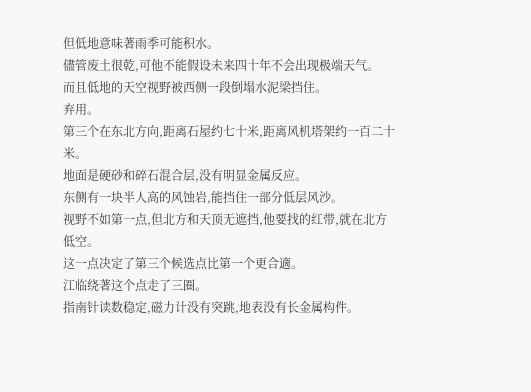但低地意味著雨季可能积水。
儘管废土很乾,可他不能假设未来四十年不会出现极端天气。
而且低地的天空视野被西侧一段倒塌水泥梁挡住。
弃用。
第三个在东北方向,距离石屋约七十米,距离风机塔架约一百二十米。
地面是硬砂和碎石混合层,没有明显金属反应。
东侧有一块半人高的风蚀岩,能挡住一部分低层风沙。
视野不如第一点,但北方和天顶无遮挡,他要找的红带,就在北方低空。
这一点决定了第三个候选点比第一个更合適。
江临绕著这个点走了三圈。
指南针读数稳定,磁力计没有突跳,地表没有长金属构件。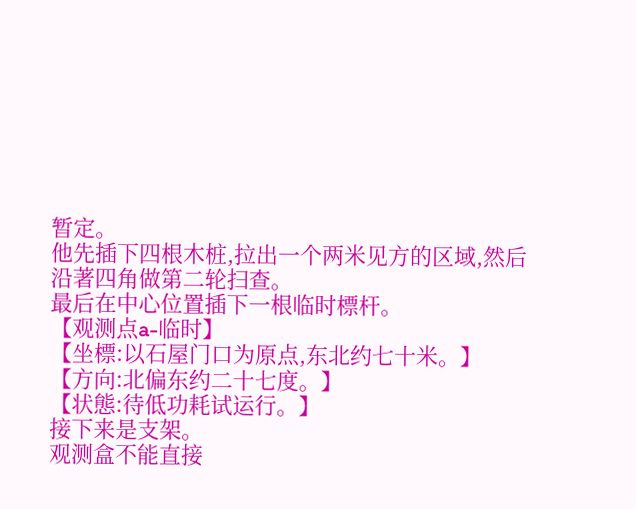暂定。
他先插下四根木桩,拉出一个两米见方的区域,然后沿著四角做第二轮扫查。
最后在中心位置插下一根临时標杆。
【观测点a-临时】
【坐標:以石屋门口为原点,东北约七十米。】
【方向:北偏东约二十七度。】
【状態:待低功耗试运行。】
接下来是支架。
观测盒不能直接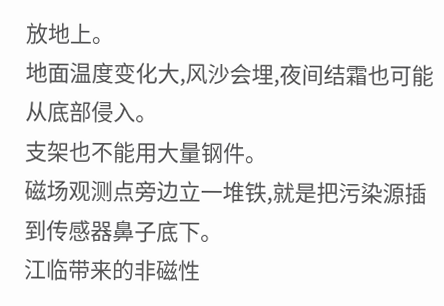放地上。
地面温度变化大,风沙会埋,夜间结霜也可能从底部侵入。
支架也不能用大量钢件。
磁场观测点旁边立一堆铁,就是把污染源插到传感器鼻子底下。
江临带来的非磁性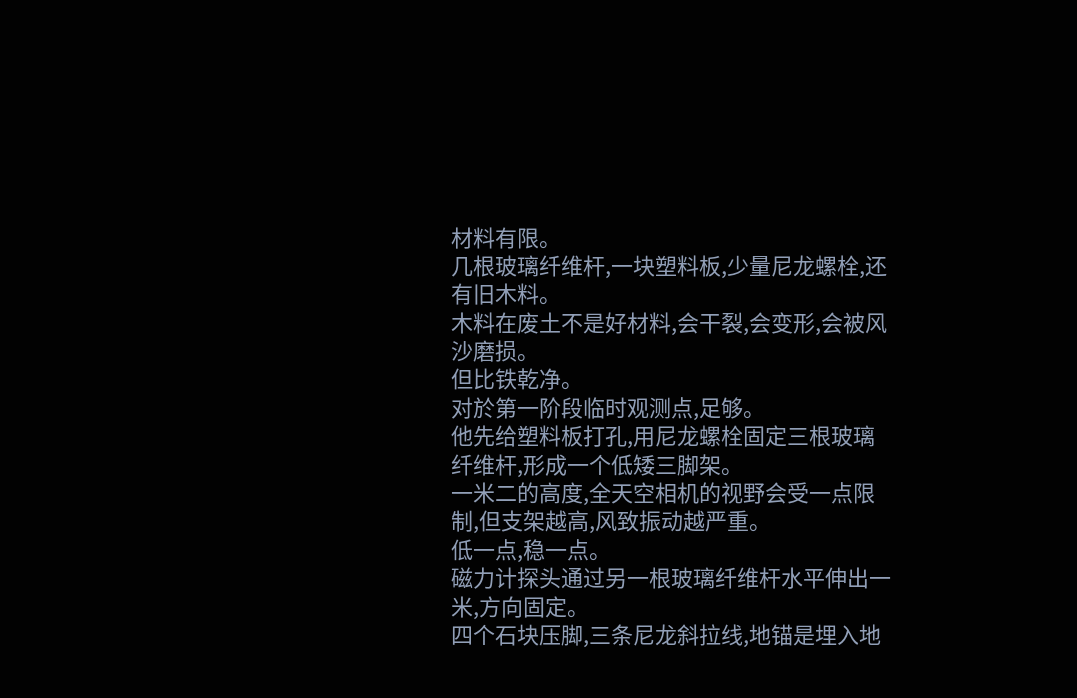材料有限。
几根玻璃纤维杆,一块塑料板,少量尼龙螺栓,还有旧木料。
木料在废土不是好材料,会干裂,会变形,会被风沙磨损。
但比铁乾净。
对於第一阶段临时观测点,足够。
他先给塑料板打孔,用尼龙螺栓固定三根玻璃纤维杆,形成一个低矮三脚架。
一米二的高度,全天空相机的视野会受一点限制,但支架越高,风致振动越严重。
低一点,稳一点。
磁力计探头通过另一根玻璃纤维杆水平伸出一米,方向固定。
四个石块压脚,三条尼龙斜拉线,地锚是埋入地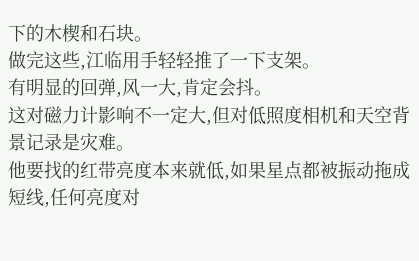下的木楔和石块。
做完这些,江临用手轻轻推了一下支架。
有明显的回弹,风一大,肯定会抖。
这对磁力计影响不一定大,但对低照度相机和天空背景记录是灾难。
他要找的红带亮度本来就低,如果星点都被振动拖成短线,任何亮度对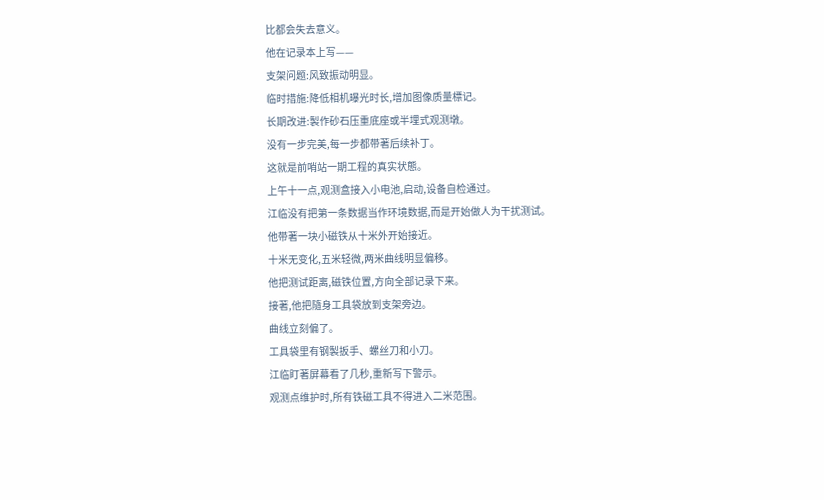比都会失去意义。
他在记录本上写——
支架问题:风致振动明显。
临时措施:降低相机曝光时长,增加图像质量標记。
长期改进:製作砂石压重底座或半埋式观测墩。
没有一步完美,每一步都带著后续补丁。
这就是前哨站一期工程的真实状態。
上午十一点,观测盒接入小电池,启动,设备自检通过。
江临没有把第一条数据当作环境数据,而是开始做人为干扰测试。
他带著一块小磁铁从十米外开始接近。
十米无变化,五米轻微,两米曲线明显偏移。
他把测试距离,磁铁位置,方向全部记录下来。
接著,他把隨身工具袋放到支架旁边。
曲线立刻偏了。
工具袋里有钢製扳手、螺丝刀和小刀。
江临盯著屏幕看了几秒,重新写下警示。
观测点维护时,所有铁磁工具不得进入二米范围。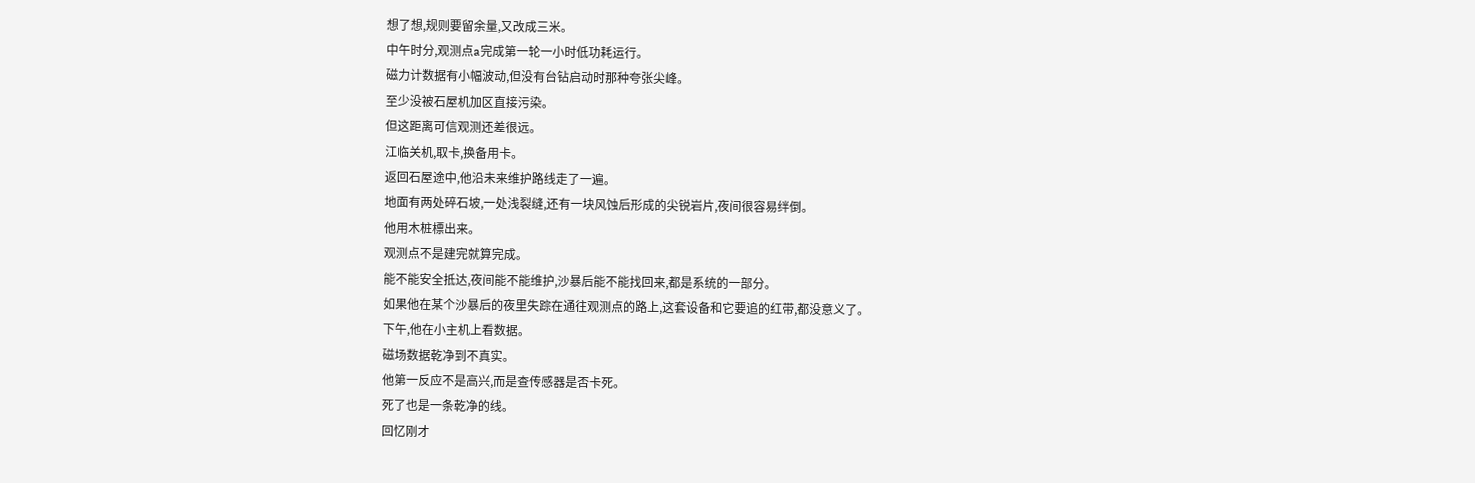想了想,规则要留余量,又改成三米。
中午时分,观测点a完成第一轮一小时低功耗运行。
磁力计数据有小幅波动,但没有台钻启动时那种夸张尖峰。
至少没被石屋机加区直接污染。
但这距离可信观测还差很远。
江临关机,取卡,换备用卡。
返回石屋途中,他沿未来维护路线走了一遍。
地面有两处碎石坡,一处浅裂缝,还有一块风蚀后形成的尖锐岩片,夜间很容易绊倒。
他用木桩標出来。
观测点不是建完就算完成。
能不能安全抵达,夜间能不能维护,沙暴后能不能找回来,都是系统的一部分。
如果他在某个沙暴后的夜里失踪在通往观测点的路上,这套设备和它要追的红带,都没意义了。
下午,他在小主机上看数据。
磁场数据乾净到不真实。
他第一反应不是高兴,而是查传感器是否卡死。
死了也是一条乾净的线。
回忆刚才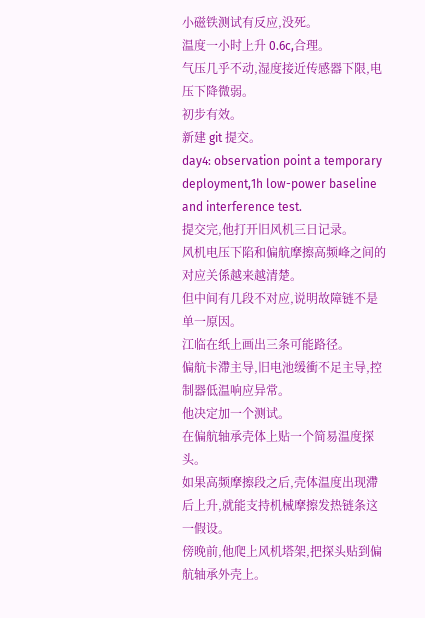小磁铁测试有反应,没死。
温度一小时上升 0.6c,合理。
气压几乎不动,湿度接近传感器下限,电压下降微弱。
初步有效。
新建 git 提交。
day4: observation point a temporary deployment,1h low-power baseline and interference test.
提交完,他打开旧风机三日记录。
风机电压下陷和偏航摩擦高频峰之间的对应关係越来越清楚。
但中间有几段不对应,说明故障链不是单一原因。
江临在纸上画出三条可能路径。
偏航卡滯主导,旧电池缓衝不足主导,控制器低温响应异常。
他决定加一个测试。
在偏航轴承壳体上贴一个简易温度探头。
如果高频摩擦段之后,壳体温度出现滯后上升,就能支持机械摩擦发热链条这一假设。
傍晚前,他爬上风机塔架,把探头贴到偏航轴承外壳上。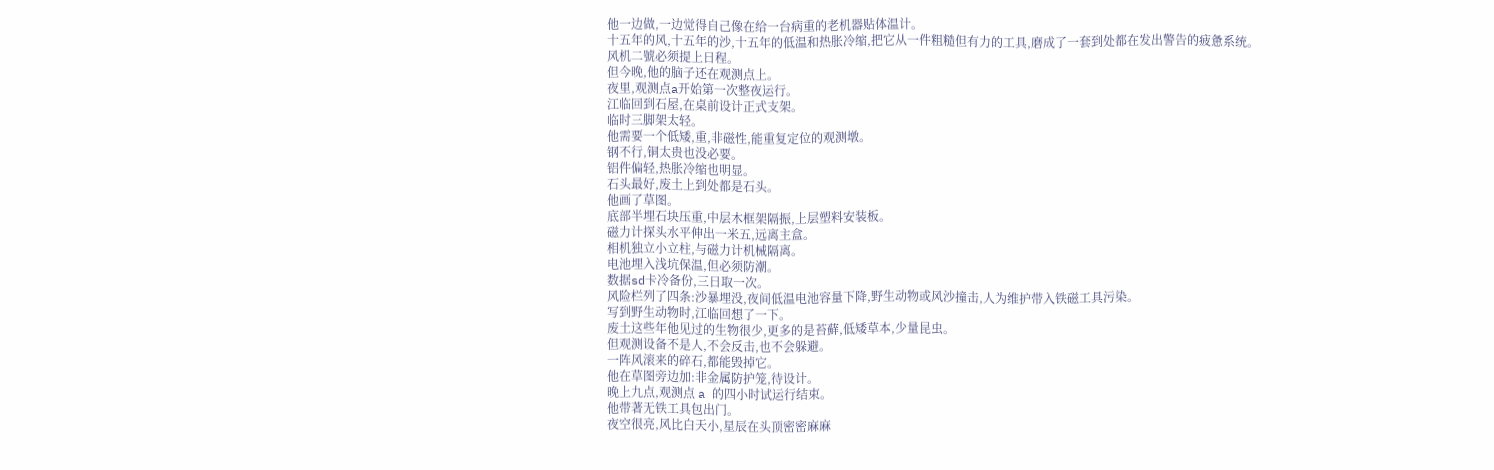他一边做,一边觉得自己像在给一台病重的老机器贴体温计。
十五年的风,十五年的沙,十五年的低温和热胀冷缩,把它从一件粗糙但有力的工具,磨成了一套到处都在发出警告的疲惫系统。
风机二號必须提上日程。
但今晚,他的脑子还在观测点上。
夜里,观测点a开始第一次整夜运行。
江临回到石屋,在桌前设计正式支架。
临时三脚架太轻。
他需要一个低矮,重,非磁性,能重复定位的观测墩。
钢不行,铜太贵也没必要。
铝件偏轻,热胀冷缩也明显。
石头最好,废土上到处都是石头。
他画了草图。
底部半埋石块压重,中层木框架隔振,上层塑料安装板。
磁力计探头水平伸出一米五,远离主盒。
相机独立小立柱,与磁力计机械隔离。
电池埋入浅坑保温,但必须防潮。
数据sd卡冷备份,三日取一次。
风险栏列了四条:沙暴埋没,夜间低温电池容量下降,野生动物或风沙撞击,人为维护带入铁磁工具污染。
写到野生动物时,江临回想了一下。
废土这些年他见过的生物很少,更多的是苔蘚,低矮草本,少量昆虫。
但观测设备不是人,不会反击,也不会躲避。
一阵风滚来的碎石,都能毁掉它。
他在草图旁边加:非金属防护笼,待设计。
晚上九点,观测点 a 的四小时试运行结束。
他带著无铁工具包出门。
夜空很亮,风比白天小,星辰在头顶密密麻麻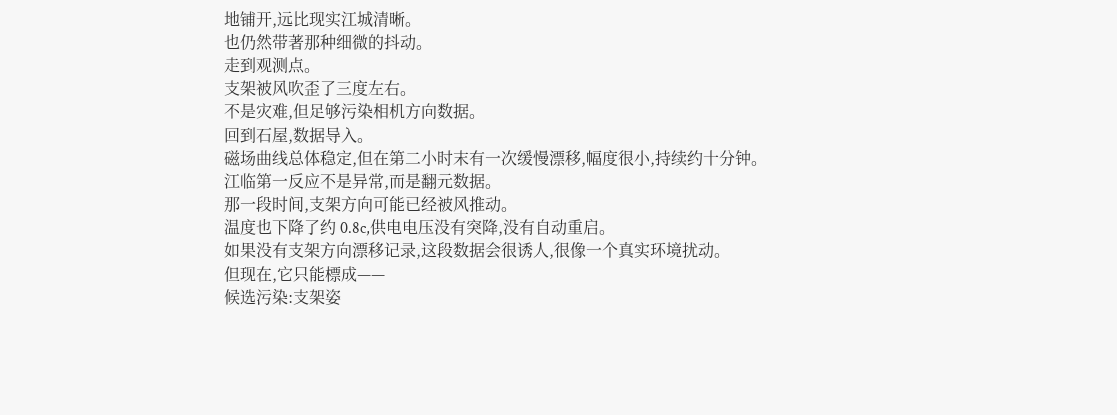地铺开,远比现实江城清晰。
也仍然带著那种细微的抖动。
走到观测点。
支架被风吹歪了三度左右。
不是灾难,但足够污染相机方向数据。
回到石屋,数据导入。
磁场曲线总体稳定,但在第二小时末有一次缓慢漂移,幅度很小,持续约十分钟。
江临第一反应不是异常,而是翻元数据。
那一段时间,支架方向可能已经被风推动。
温度也下降了约 0.8c,供电电压没有突降,没有自动重启。
如果没有支架方向漂移记录,这段数据会很诱人,很像一个真实环境扰动。
但现在,它只能標成——
候选污染:支架姿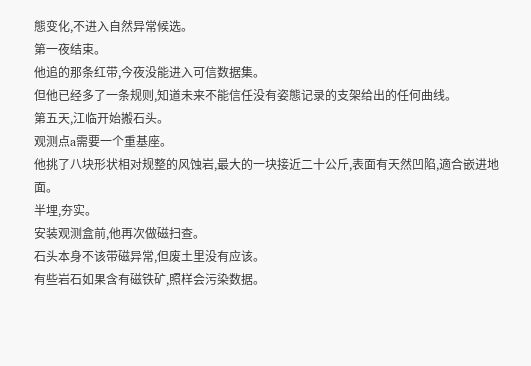態变化,不进入自然异常候选。
第一夜结束。
他追的那条红带,今夜没能进入可信数据集。
但他已经多了一条规则,知道未来不能信任没有姿態记录的支架给出的任何曲线。
第五天,江临开始搬石头。
观测点a需要一个重基座。
他挑了八块形状相对规整的风蚀岩,最大的一块接近二十公斤,表面有天然凹陷,適合嵌进地面。
半埋,夯实。
安装观测盒前,他再次做磁扫查。
石头本身不该带磁异常,但废土里没有应该。
有些岩石如果含有磁铁矿,照样会污染数据。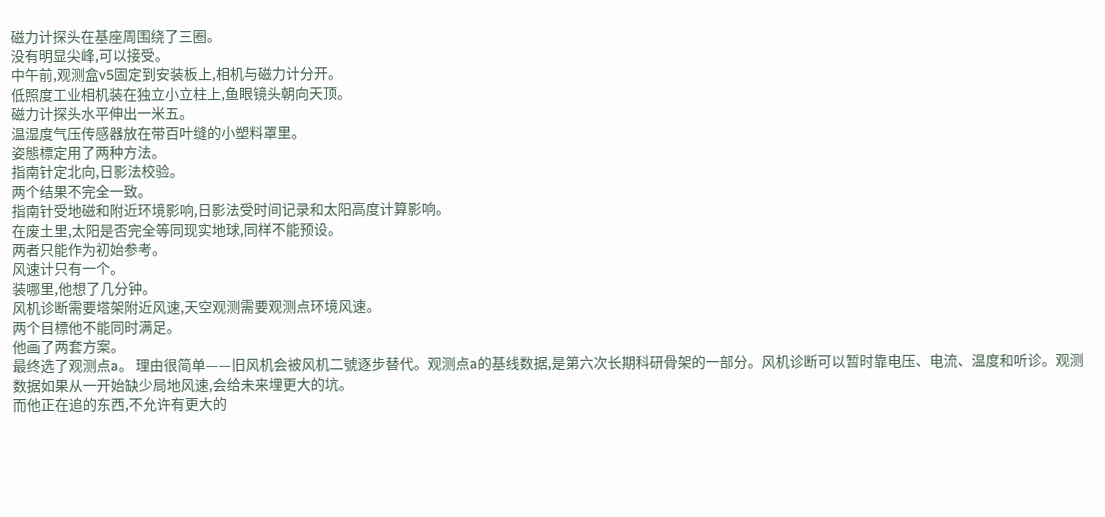磁力计探头在基座周围绕了三圈。
没有明显尖峰,可以接受。
中午前,观测盒v5固定到安装板上,相机与磁力计分开。
低照度工业相机装在独立小立柱上,鱼眼镜头朝向天顶。
磁力计探头水平伸出一米五。
温湿度气压传感器放在带百叶缝的小塑料罩里。
姿態標定用了两种方法。
指南针定北向,日影法校验。
两个结果不完全一致。
指南针受地磁和附近环境影响,日影法受时间记录和太阳高度计算影响。
在废土里,太阳是否完全等同现实地球,同样不能预设。
两者只能作为初始参考。
风速计只有一个。
装哪里,他想了几分钟。
风机诊断需要塔架附近风速,天空观测需要观测点环境风速。
两个目標他不能同时满足。
他画了两套方案。
最终选了观测点a。 理由很简单——旧风机会被风机二號逐步替代。观测点a的基线数据,是第六次长期科研骨架的一部分。风机诊断可以暂时靠电压、电流、温度和听诊。观测数据如果从一开始缺少局地风速,会给未来埋更大的坑。
而他正在追的东西,不允许有更大的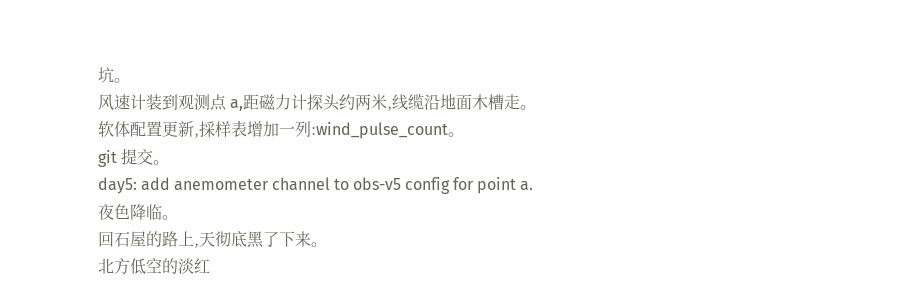坑。
风速计装到观测点 a,距磁力计探头约两米,线缆沿地面木槽走。
软体配置更新,採样表增加一列:wind_pulse_count。
git 提交。
day5: add anemometer channel to obs-v5 config for point a.
夜色降临。
回石屋的路上,天彻底黑了下来。
北方低空的淡红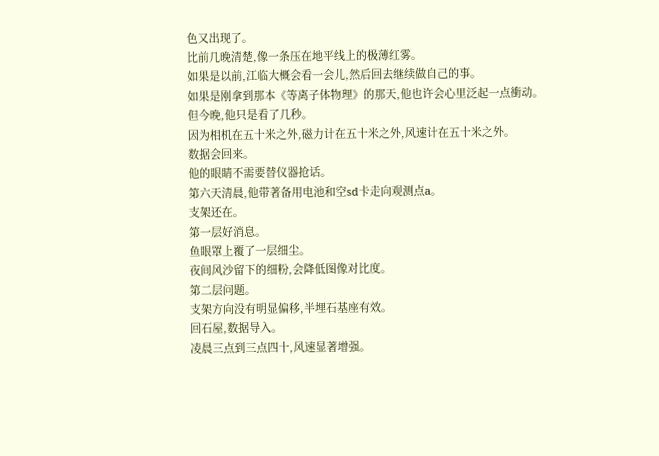色又出现了。
比前几晚清楚,像一条压在地平线上的极薄红雾。
如果是以前,江临大概会看一会儿,然后回去继续做自己的事。
如果是刚拿到那本《等离子体物理》的那天,他也许会心里泛起一点衝动。
但今晚,他只是看了几秒。
因为相机在五十米之外,磁力计在五十米之外,风速计在五十米之外。
数据会回来。
他的眼睛不需要替仪器抢话。
第六天清晨,他带著备用电池和空sd卡走向观测点a。
支架还在。
第一层好消息。
鱼眼罩上覆了一层细尘。
夜间风沙留下的细粉,会降低图像对比度。
第二层问题。
支架方向没有明显偏移,半埋石基座有效。
回石屋,数据导入。
凌晨三点到三点四十,风速显著增强。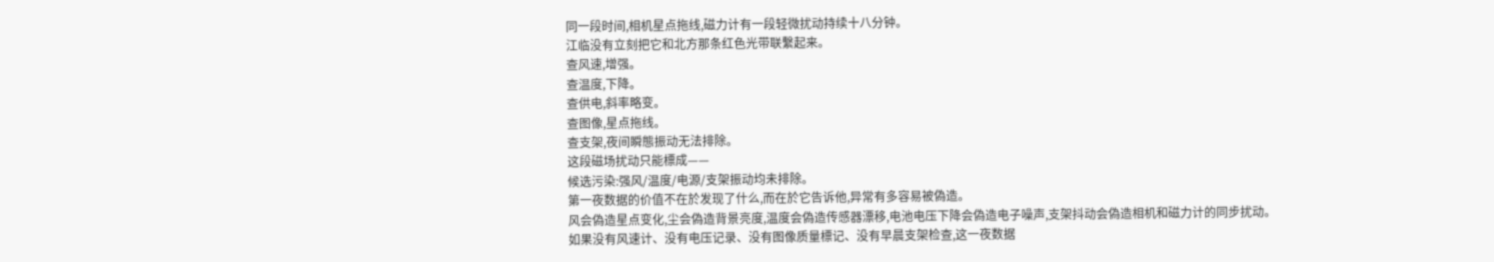同一段时间,相机星点拖线,磁力计有一段轻微扰动持续十八分钟。
江临没有立刻把它和北方那条红色光带联繫起来。
查风速,增强。
查温度,下降。
查供电,斜率略变。
查图像,星点拖线。
查支架,夜间瞬態振动无法排除。
这段磁场扰动只能標成——
候选污染:强风/温度/电源/支架振动均未排除。
第一夜数据的价值不在於发现了什么,而在於它告诉他,异常有多容易被偽造。
风会偽造星点变化,尘会偽造背景亮度,温度会偽造传感器漂移,电池电压下降会偽造电子噪声,支架抖动会偽造相机和磁力计的同步扰动。
如果没有风速计、没有电压记录、没有图像质量標记、没有早晨支架检查,这一夜数据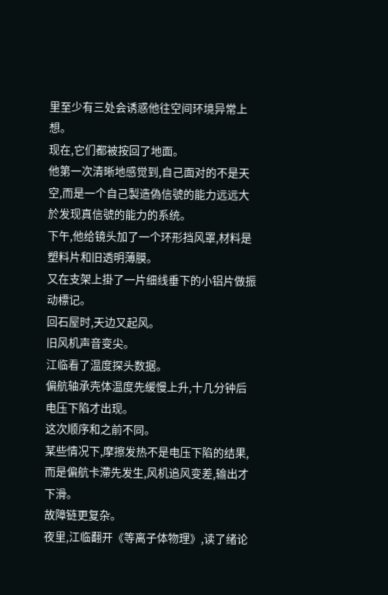里至少有三处会诱惑他往空间环境异常上想。
现在,它们都被按回了地面。
他第一次清晰地感觉到,自己面对的不是天空,而是一个自己製造偽信號的能力远远大於发现真信號的能力的系统。
下午,他给镜头加了一个环形挡风罩,材料是塑料片和旧透明薄膜。
又在支架上掛了一片细线垂下的小铝片做振动標记。
回石屋时,天边又起风。
旧风机声音变尖。
江临看了温度探头数据。
偏航轴承壳体温度先缓慢上升,十几分钟后电压下陷才出现。
这次顺序和之前不同。
某些情况下,摩擦发热不是电压下陷的结果,而是偏航卡滯先发生,风机追风变差,输出才下滑。
故障链更复杂。
夜里,江临翻开《等离子体物理》,读了绪论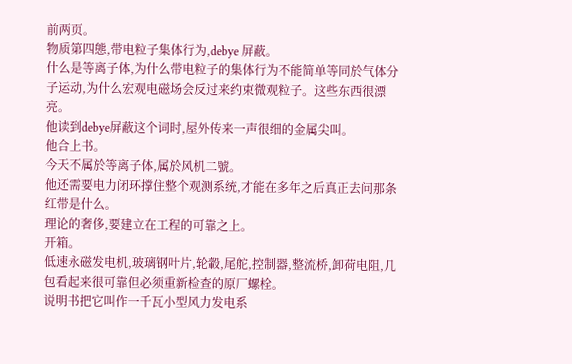前两页。
物质第四態,带电粒子集体行为,debye 屏蔽。
什么是等离子体,为什么带电粒子的集体行为不能简单等同於气体分子运动,为什么宏观电磁场会反过来约束微观粒子。这些东西很漂亮。
他读到debye屏蔽这个词时,屋外传来一声很细的金属尖叫。
他合上书。
今天不属於等离子体,属於风机二號。
他还需要电力闭环撑住整个观测系统,才能在多年之后真正去问那条红带是什么。
理论的奢侈,要建立在工程的可靠之上。
开箱。
低速永磁发电机,玻璃钢叶片,轮轂,尾舵,控制器,整流桥,卸荷电阻,几包看起来很可靠但必须重新检查的原厂螺栓。
说明书把它叫作一千瓦小型风力发电系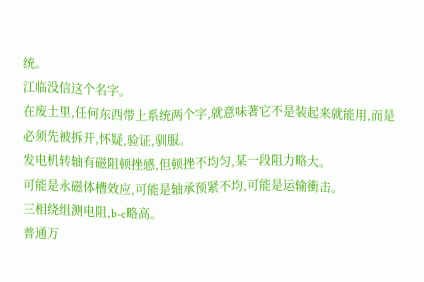统。
江临没信这个名字。
在废土里,任何东西带上系统两个字,就意味著它不是装起来就能用,而是必须先被拆开,怀疑,验证,驯服。
发电机转轴有磁阻顿挫感,但顿挫不均匀,某一段阻力略大。
可能是永磁体槽效应,可能是轴承预紧不均,可能是运输衝击。
三相绕组测电阻,b-c略高。
普通万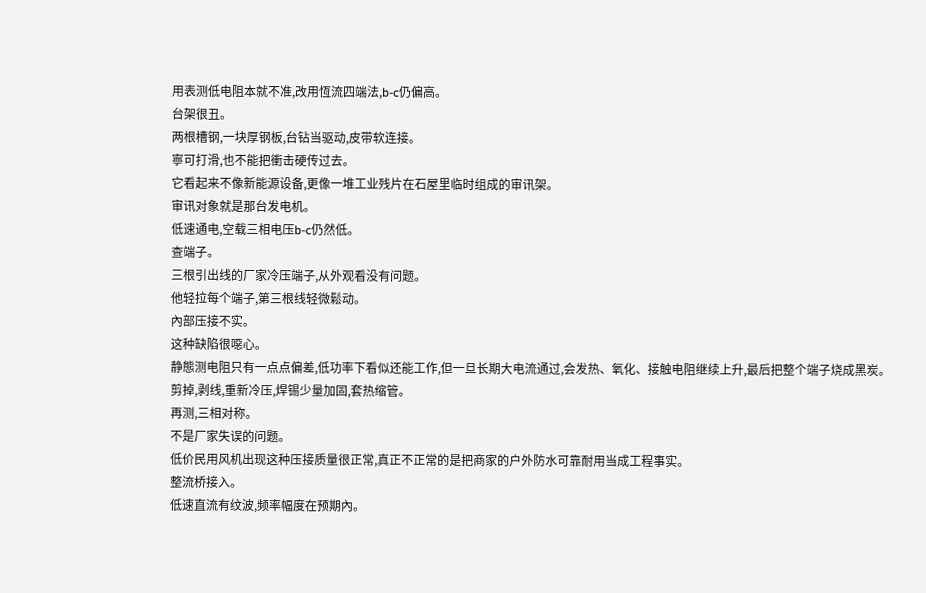用表测低电阻本就不准,改用恆流四端法,b-c仍偏高。
台架很丑。
两根槽钢,一块厚钢板,台钻当驱动,皮带软连接。
寧可打滑,也不能把衝击硬传过去。
它看起来不像新能源设备,更像一堆工业残片在石屋里临时组成的审讯架。
审讯对象就是那台发电机。
低速通电,空载三相电压b-c仍然低。
查端子。
三根引出线的厂家冷压端子,从外观看没有问题。
他轻拉每个端子,第三根线轻微鬆动。
內部压接不实。
这种缺陷很噁心。
静態测电阻只有一点点偏差,低功率下看似还能工作,但一旦长期大电流通过,会发热、氧化、接触电阻继续上升,最后把整个端子烧成黑炭。
剪掉,剥线,重新冷压,焊锡少量加固,套热缩管。
再测,三相对称。
不是厂家失误的问题。
低价民用风机出现这种压接质量很正常,真正不正常的是把商家的户外防水可靠耐用当成工程事实。
整流桥接入。
低速直流有纹波,频率幅度在预期內。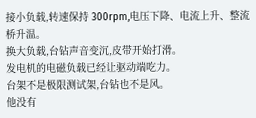接小负载,转速保持 300rpm,电压下降、电流上升、整流桥升温。
换大负载,台钻声音变沉,皮带开始打滑。
发电机的电磁负载已经让驱动端吃力。
台架不是极限测试架,台钻也不是风。
他没有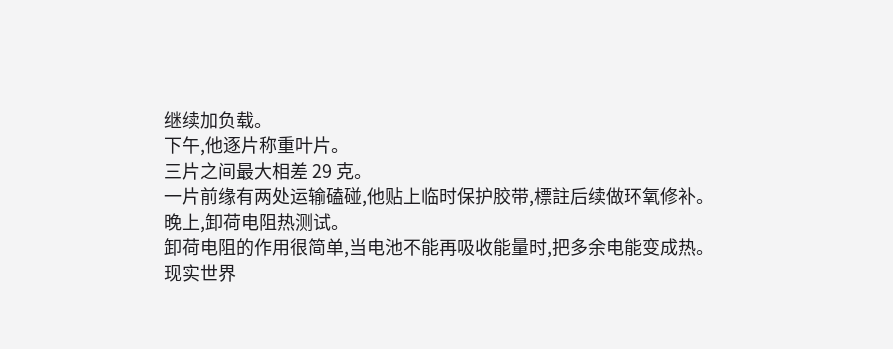继续加负载。
下午,他逐片称重叶片。
三片之间最大相差 29 克。
一片前缘有两处运输磕碰,他贴上临时保护胶带,標註后续做环氧修补。
晚上,卸荷电阻热测试。
卸荷电阻的作用很简单,当电池不能再吸收能量时,把多余电能变成热。
现实世界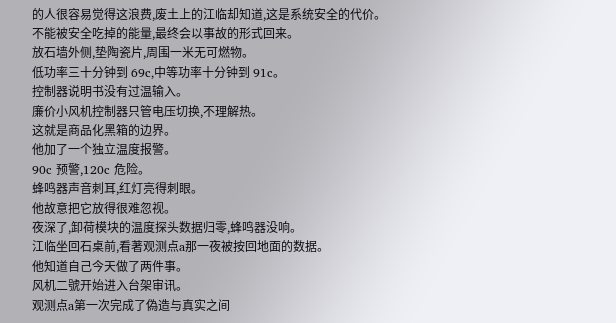的人很容易觉得这浪费,废土上的江临却知道,这是系统安全的代价。
不能被安全吃掉的能量,最终会以事故的形式回来。
放石墙外侧,垫陶瓷片,周围一米无可燃物。
低功率三十分钟到 69c,中等功率十分钟到 91c。
控制器说明书没有过温输入。
廉价小风机控制器只管电压切换,不理解热。
这就是商品化黑箱的边界。
他加了一个独立温度报警。
90c 预警,120c 危险。
蜂鸣器声音刺耳,红灯亮得刺眼。
他故意把它放得很难忽视。
夜深了,卸荷模块的温度探头数据归零,蜂鸣器没响。
江临坐回石桌前,看著观测点a那一夜被按回地面的数据。
他知道自己今天做了两件事。
风机二號开始进入台架审讯。
观测点a第一次完成了偽造与真实之间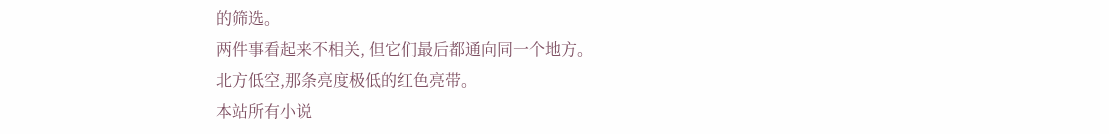的筛选。
两件事看起来不相关, 但它们最后都通向同一个地方。
北方低空,那条亮度极低的红色亮带。
本站所有小说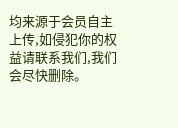均来源于会员自主上传,如侵犯你的权益请联系我们,我们会尽快删除。